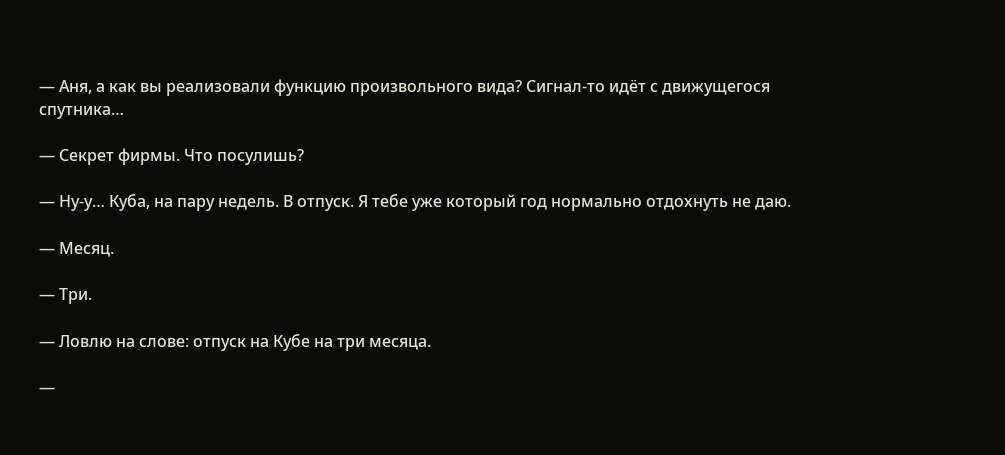— Аня, а как вы реализовали функцию произвольного вида? Сигнал-то идёт с движущегося спутника…

— Секрет фирмы. Что посулишь?

— Ну-у… Куба, на пару недель. В отпуск. Я тебе уже который год нормально отдохнуть не даю.

— Месяц.

— Три.

— Ловлю на слове: отпуск на Кубе на три месяца.

—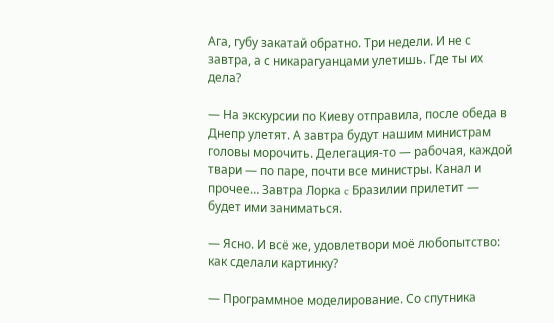Ага, губу закатай обратно. Три недели. И не с завтра, а с никарагуанцами улетишь. Где ты их дела?

— На экскурсии по Киеву отправила, после обеда в Днепр улетят. А завтра будут нашим министрам головы морочить. Делегация-то — рабочая, каждой твари — по паре, почти все министры. Канал и прочее… Завтра Лорка c Бразилии прилетит — будет ими заниматься.

— Ясно. И всё же, удовлетвори моё любопытство: как сделали картинку?

— Программное моделирование. Со спутника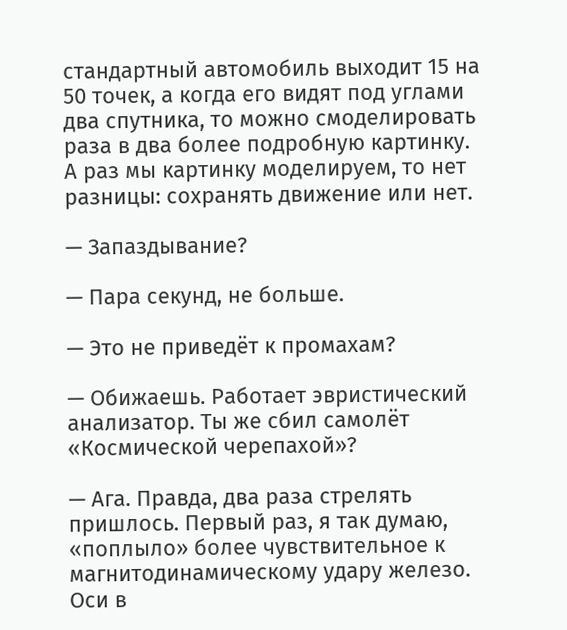стандартный автомобиль выходит 15 на 50 точек, а когда его видят под углами два спутника, то можно смоделировать раза в два более подробную картинку. А раз мы картинку моделируем, то нет разницы: сохранять движение или нет.

— Запаздывание?

— Пара секунд, не больше.

— Это не приведёт к промахам?

— Обижаешь. Работает эвристический анализатор. Ты же сбил самолёт «Космической черепахой»?

— Ага. Правда, два раза стрелять пришлось. Первый раз, я так думаю, «поплыло» более чувствительное к магнитодинамическому удару железо. Оси в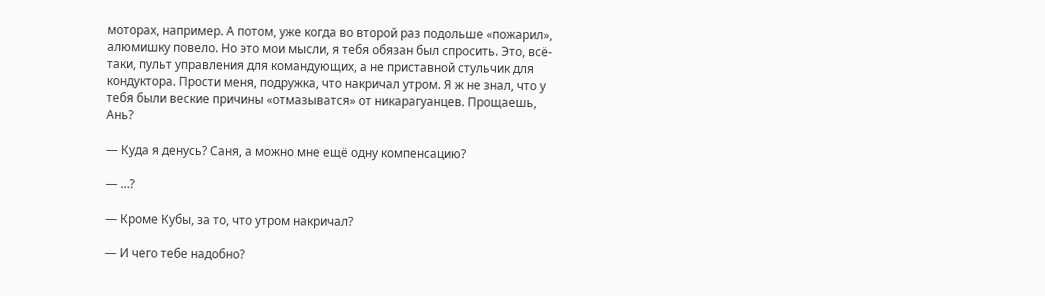моторах, например. А потом, уже когда во второй раз подольше «пожарил», алюмишку повело. Но это мои мысли, я тебя обязан был спросить. Это, всё-таки, пульт управления для командующих, а не приставной стульчик для кондуктора. Прости меня, подружка, что накричал утром. Я ж не знал, что у тебя были веские причины «отмазыватся» от никарагуанцев. Прощаешь, Ань?

— Куда я денусь? Саня, а можно мне ещё одну компенсацию?

— …?

— Кроме Кубы, за то, что утром накричал?

— И чего тебе надобно?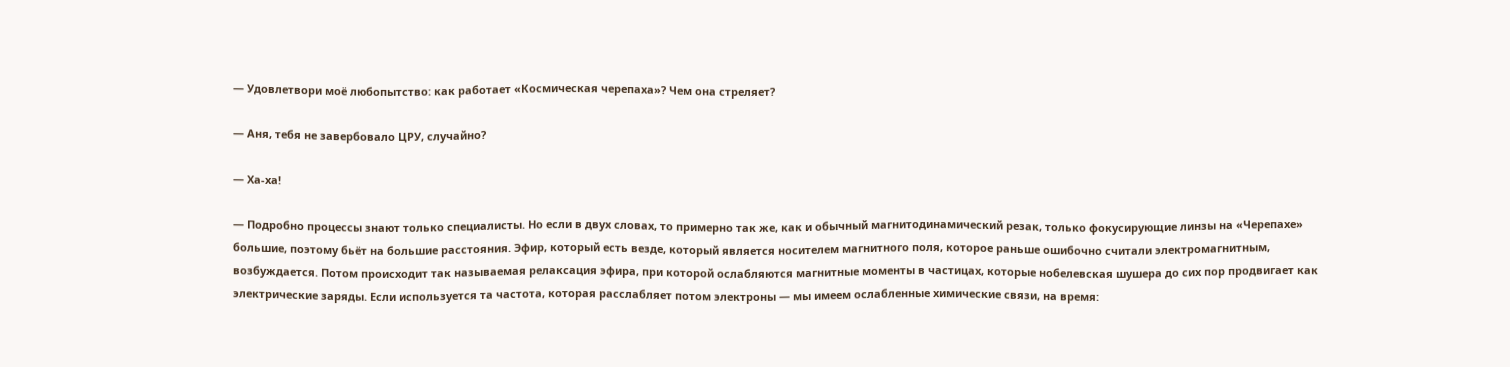— Удовлетвори моё любопытство: как работает «Космическая черепаха»? Чем она стреляет?

— Аня, тебя не завербовало ЦРУ, случайно?

— Ха-ха!

— Подробно процессы знают только специалисты. Но если в двух словах, то примерно так же, как и обычный магнитодинамический резак, только фокусирующие линзы на «Черепахе» большие, поэтому бьёт на большие расстояния. Эфир, который есть везде, который является носителем магнитного поля, которое раньше ошибочно считали электромагнитным, возбуждается. Потом происходит так называемая релаксация эфира, при которой ослабляются магнитные моменты в частицах, которые нобелевская шушера до сих пор продвигает как электрические заряды. Если используется та частота, которая расслабляет потом электроны — мы имеем ослабленные химические связи, на время: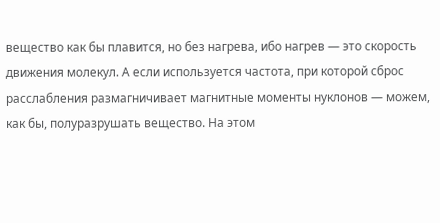вещество как бы плавится, но без нагрева, ибо нагрев — это скорость движения молекул. А если используется частота, при которой сброс расслабления размагничивает магнитные моменты нуклонов — можем, как бы, полуразрушать вещество. На этом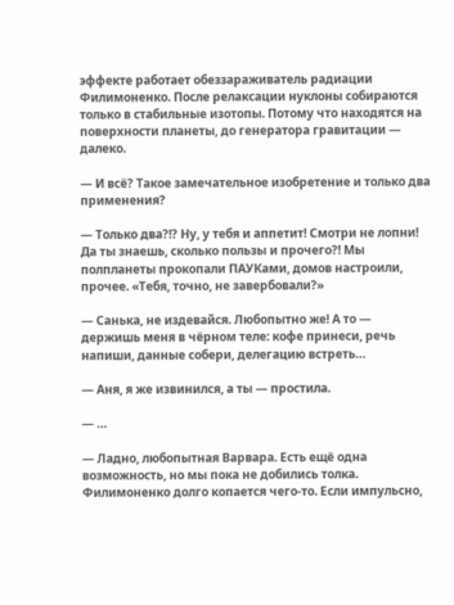эффекте работает обеззараживатель радиации Филимоненко. После релаксации нуклоны собираются только в стабильные изотопы. Потому что находятся на поверхности планеты, до генератора гравитации — далеко.

— И всё? Такое замечательное изобретение и только два применения?

— Только два?!? Ну, у тебя и аппетит! Смотри не лопни! Да ты знаешь, сколько пользы и прочего?! Мы полпланеты прокопали ПАУКами, домов настроили, прочее. «Тебя, точно, не завербовали?»

— Санька, не издевайся. Любопытно же! А то — держишь меня в чёрном теле: кофе принеси, речь напиши, данные собери, делегацию встреть…

— Аня, я же извинился, а ты — простила.

— …

— Ладно, любопытная Варвара. Есть ещё одна возможность, но мы пока не добились толка. Филимоненко долго копается чего-то. Если импульсно,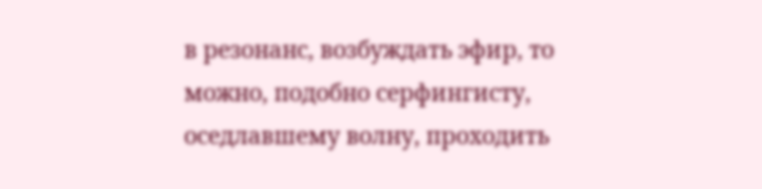в резонанс, возбуждать эфир, то можно, подобно серфингисту, оседлавшему волну, проходить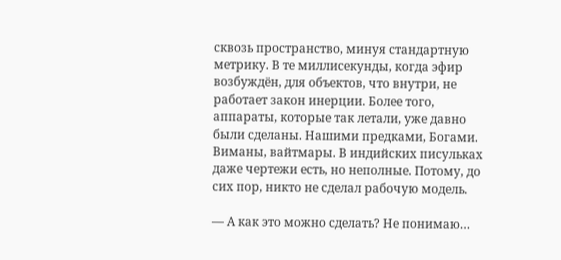сквозь пространство, минуя стандартную метрику. В те миллисекунды, когда эфир возбуждён, для объектов, что внутри, не работает закон инерции. Более того, аппараты, которые так летали, уже давно были сделаны. Нашими предками, Богами. Виманы, вайтмары. В индийских писульках даже чертежи есть, но неполные. Потому, до сих пор, никто не сделал рабочую модель.

— А как это можно сделать? Не понимаю…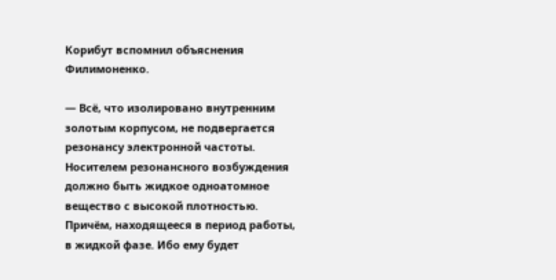Корибут вспомнил объяснения Филимоненко.

— Всё, что изолировано внутренним золотым корпусом, не подвергается резонансу электронной частоты. Носителем резонансного возбуждения должно быть жидкое одноатомное вещество с высокой плотностью. Причём, находящееся в период работы, в жидкой фазе. Ибо ему будет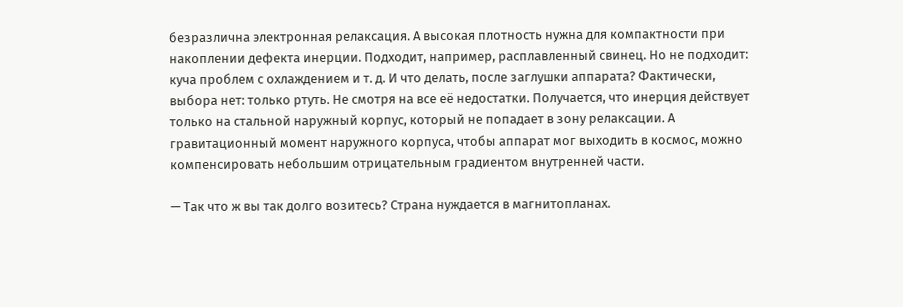безразлична электронная релаксация. А высокая плотность нужна для компактности при накоплении дефекта инерции. Подходит, например, расплавленный свинец. Но не подходит: куча проблем с охлаждением и т. д. И что делать, после заглушки аппарата? Фактически, выбора нет: только ртуть. Не смотря на все её недостатки. Получается, что инерция действует только на стальной наружный корпус, который не попадает в зону релаксации. А гравитационный момент наружного корпуса, чтобы аппарат мог выходить в космос, можно компенсировать небольшим отрицательным градиентом внутренней части.

— Так что ж вы так долго возитесь? Страна нуждается в магнитопланах.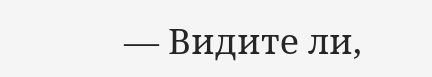— Видите ли,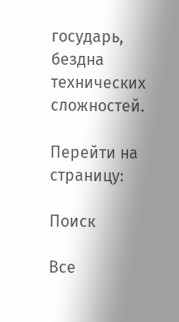государь, бездна технических сложностей.

Перейти на страницу:

Поиск

Все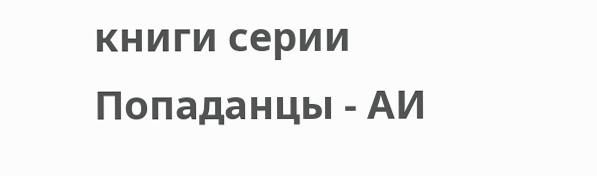книги серии Попаданцы - АИ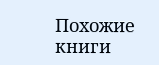Похожие книги